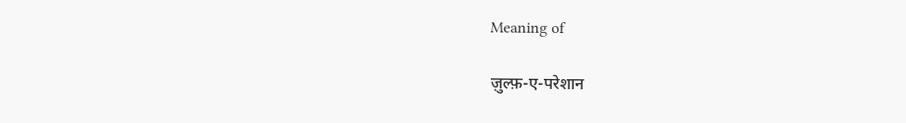Meaning of

ज़ुल्फ़-ए-परेशान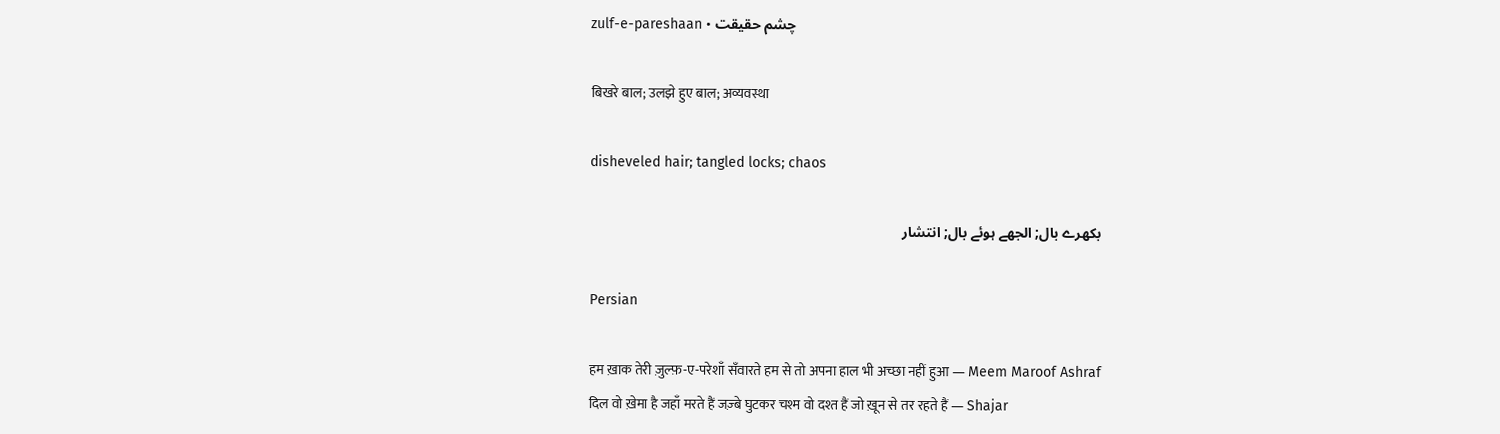zulf-e-pareshaan • چشم حقیقت

बिखरे बाल; उलझे हुए बाल; अव्यवस्था

disheveled hair; tangled locks; chaos

بکھرے بال; الجھے ہوئے بال; انتشار

Persian

हम ख़ाक तेरी ज़ुल्फ़-ए-परेशाँ सँवारते हम से तो अपना हाल भी अच्छा नहीं हुआ — Meem Maroof Ashraf
दिल वो ख़ेमा है जहाँ मरते हैं जज़्बे घुटकर चश्म वो दश्त हैं जो ख़ून से तर रहते हैं — Shajar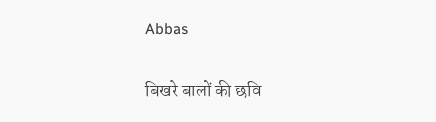Abbas

बिखरे बालों की छवि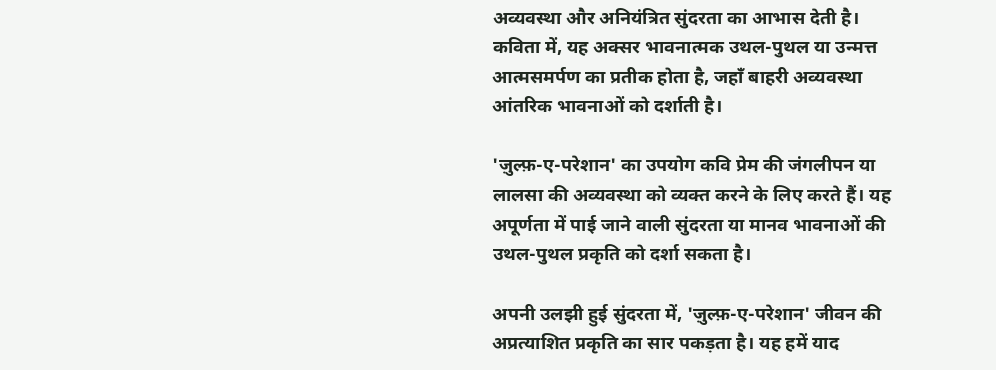अव्यवस्था और अनियंत्रित सुंदरता का आभास देती है। कविता में, यह अक्सर भावनात्मक उथल-पुथल या उन्मत्त आत्मसमर्पण का प्रतीक होता है, जहाँ बाहरी अव्यवस्था आंतरिक भावनाओं को दर्शाती है।

'ज़ुल्फ़-ए-परेशान' का उपयोग कवि प्रेम की जंगलीपन या लालसा की अव्यवस्था को व्यक्त करने के लिए करते हैं। यह अपूर्णता में पाई जाने वाली सुंदरता या मानव भावनाओं की उथल-पुथल प्रकृति को दर्शा सकता है।

अपनी उलझी हुई सुंदरता में, 'ज़ुल्फ़-ए-परेशान' जीवन की अप्रत्याशित प्रकृति का सार पकड़ता है। यह हमें याद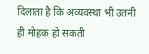दिलाता है कि अव्यवस्था भी उतनी ही मोहक हो सकती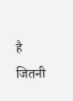है जितनी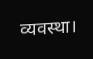व्यवस्था।